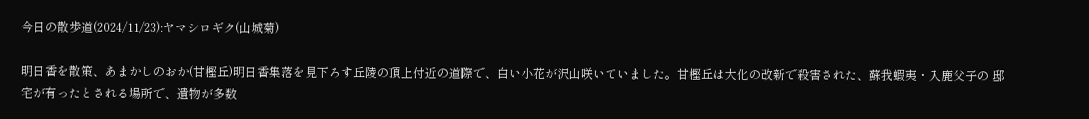今日の散歩道(2024/11/23):ヤマシロギク(山城菊)

明日香を散策、あまかしのおか(甘樫丘)明日香集落を見下ろす丘陵の頂上付近の道際で、白い小花が沢山咲いていました。甘樫丘は大化の改新で殺害された、蘇我蝦夷・入鹿父子の 邸宅が有ったとされる場所で、遺物が多数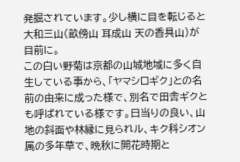発掘されています。少し横に目を転じると大和三山(畝傍山 耳成山 天の香具山)が目前に。
この白い野菊は京都の山城地域に多く自生している事から、「ヤマシロギク」との名前の由来に成った様で、別名で田舎ギクとも呼ばれている様です。日当りの良い、山地の斜面や林縁に見られル、キク科シオン属の多年草で、晩秋に開花時期と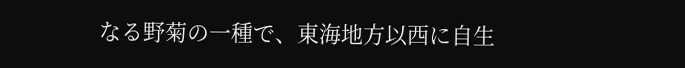なる野菊の一種で、東海地方以西に自生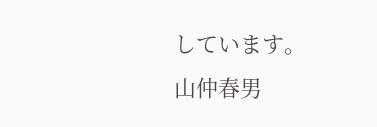しています。
山仲春男